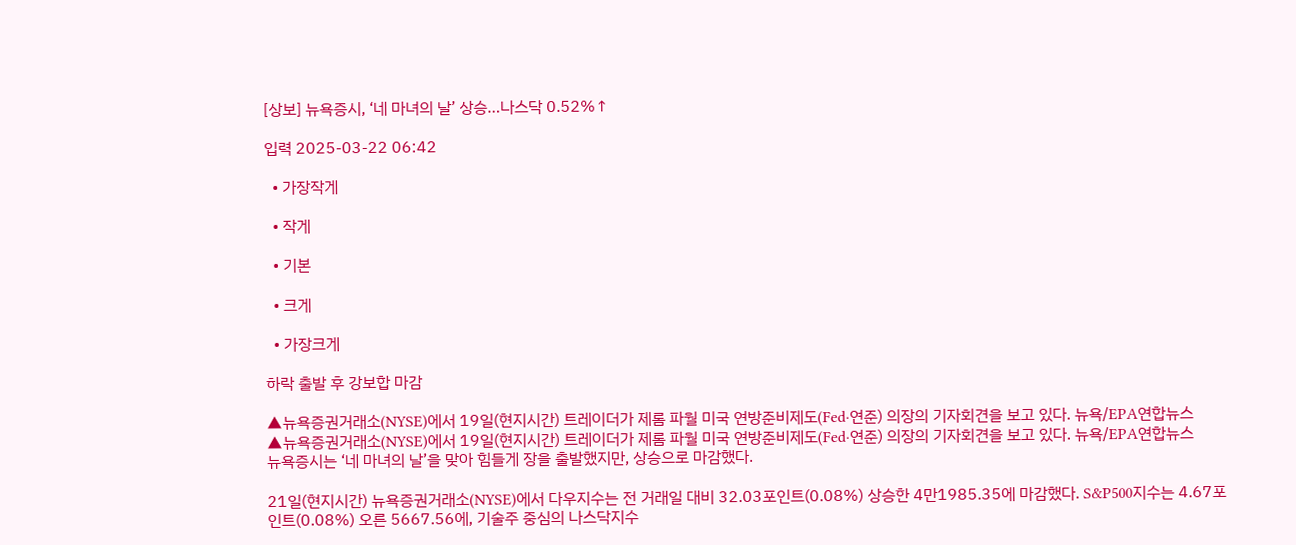[상보] 뉴욕증시, ‘네 마녀의 날’ 상승…나스닥 0.52%↑

입력 2025-03-22 06:42

  • 가장작게

  • 작게

  • 기본

  • 크게

  • 가장크게

하락 출발 후 강보합 마감

▲뉴욕증권거래소(NYSE)에서 19일(현지시간) 트레이더가 제롬 파월 미국 연방준비제도(Fed·연준) 의장의 기자회견을 보고 있다. 뉴욕/EPA연합뉴스
▲뉴욕증권거래소(NYSE)에서 19일(현지시간) 트레이더가 제롬 파월 미국 연방준비제도(Fed·연준) 의장의 기자회견을 보고 있다. 뉴욕/EPA연합뉴스
뉴욕증시는 ‘네 마녀의 날’을 맞아 힘들게 장을 출발했지만, 상승으로 마감했다.

21일(현지시간) 뉴욕증권거래소(NYSE)에서 다우지수는 전 거래일 대비 32.03포인트(0.08%) 상승한 4만1985.35에 마감했다. S&P500지수는 4.67포인트(0.08%) 오른 5667.56에, 기술주 중심의 나스닥지수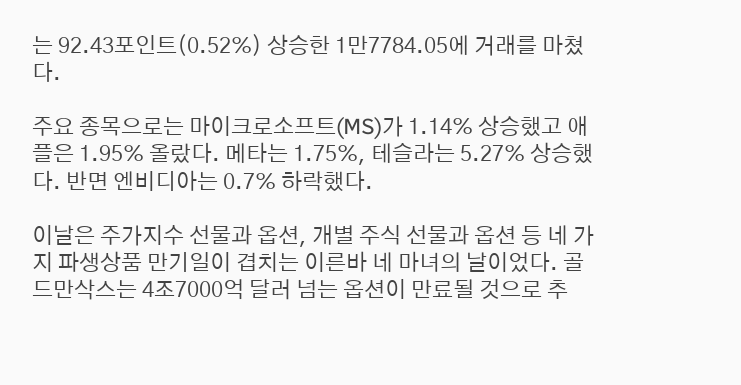는 92.43포인트(0.52%) 상승한 1만7784.05에 거래를 마쳤다.

주요 종목으로는 마이크로소프트(MS)가 1.14% 상승했고 애플은 1.95% 올랐다. 메타는 1.75%, 테슬라는 5.27% 상승했다. 반면 엔비디아는 0.7% 하락했다.

이날은 주가지수 선물과 옵션, 개별 주식 선물과 옵션 등 네 가지 파생상품 만기일이 겹치는 이른바 네 마녀의 날이었다. 골드만삭스는 4조7000억 달러 넘는 옵션이 만료될 것으로 추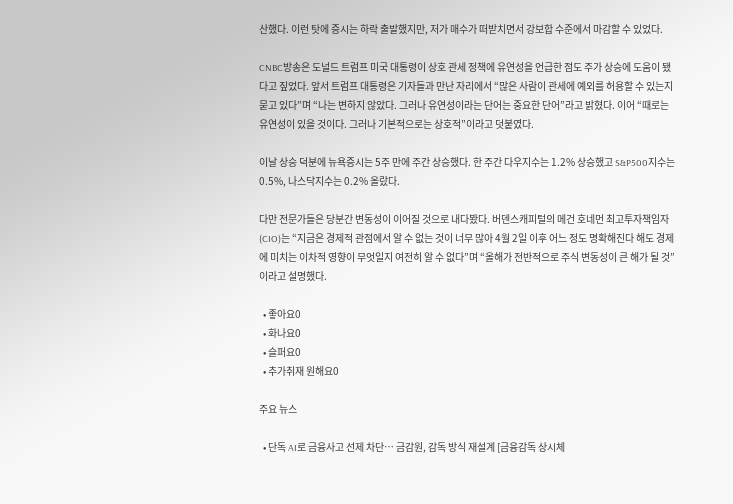산했다. 이런 탓에 증시는 하락 출발했지만, 저가 매수가 떠받치면서 강보합 수준에서 마감할 수 있었다.

CNBC방송은 도널드 트럼프 미국 대통령이 상호 관세 정책에 유연성을 언급한 점도 주가 상승에 도움이 됐다고 짚었다. 앞서 트럼프 대통령은 기자들과 만난 자리에서 “많은 사람이 관세에 예외를 허용할 수 있는지 묻고 있다”며 “나는 변하지 않았다. 그러나 유연성이라는 단어는 중요한 단어”라고 밝혔다. 이어 “때로는 유연성이 있을 것이다. 그러나 기본적으로는 상호적”이라고 덧붙였다.

이날 상승 덕분에 뉴욕증시는 5주 만에 주간 상승했다. 한 주간 다우지수는 1.2% 상승했고 S&P500지수는 0.5%, 나스닥지수는 0.2% 올랐다.

다만 전문가들은 당분간 변동성이 이어질 것으로 내다봤다. 버덴스캐피털의 메건 호네먼 최고투자책임자(CIO)는 “지금은 경제적 관점에서 알 수 없는 것이 너무 많아 4월 2일 이후 어느 정도 명확해진다 해도 경제에 미치는 이차적 영향이 무엇일지 여전히 알 수 없다”며 “올해가 전반적으로 주식 변동성이 큰 해가 될 것”이라고 설명했다.

  • 좋아요0
  • 화나요0
  • 슬퍼요0
  • 추가취재 원해요0

주요 뉴스

  • 단독 AI로 금융사고 선제 차단… 금감원, 감독 방식 재설계 [금융감독 상시체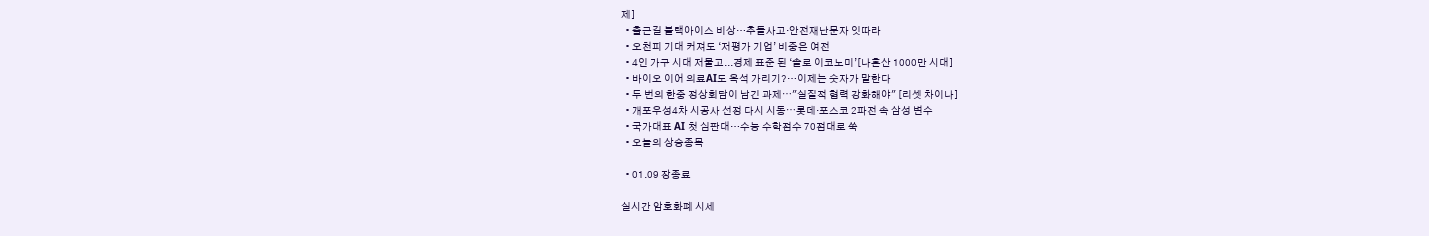제]
  • 출근길 블랙아이스 비상…추돌사고·안전재난문자 잇따라
  • 오천피 기대 커져도 ‘저평가 기업’ 비중은 여전
  • 4인 가구 시대 저물고...경제 표준 된 ‘솔로 이코노미’[나혼산 1000만 시대]
  • 바이오 이어 의료AI도 옥석 가리기?…이제는 숫자가 말한다
  • 두 번의 한중 정상회담이 남긴 과제⋯"실질적 협력 강화해야" [리셋 차이나]
  • 개포우성4차 시공사 선정 다시 시동⋯롯데·포스코 2파전 속 삼성 변수
  • 국가대표 AI 첫 심판대…수능 수학점수 70점대로 쑥
  • 오늘의 상승종목

  • 01.09 장종료

실시간 암호화폐 시세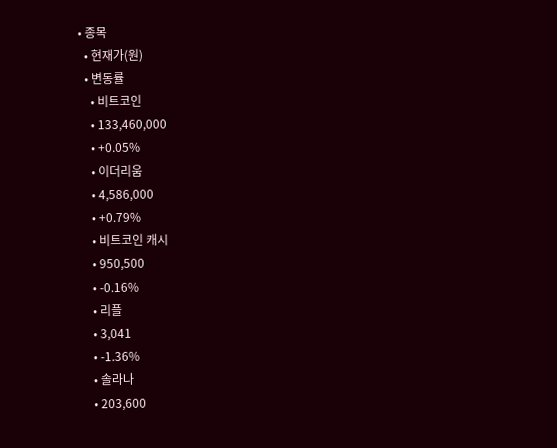• 종목
  • 현재가(원)
  • 변동률
    • 비트코인
    • 133,460,000
    • +0.05%
    • 이더리움
    • 4,586,000
    • +0.79%
    • 비트코인 캐시
    • 950,500
    • -0.16%
    • 리플
    • 3,041
    • -1.36%
    • 솔라나
    • 203,600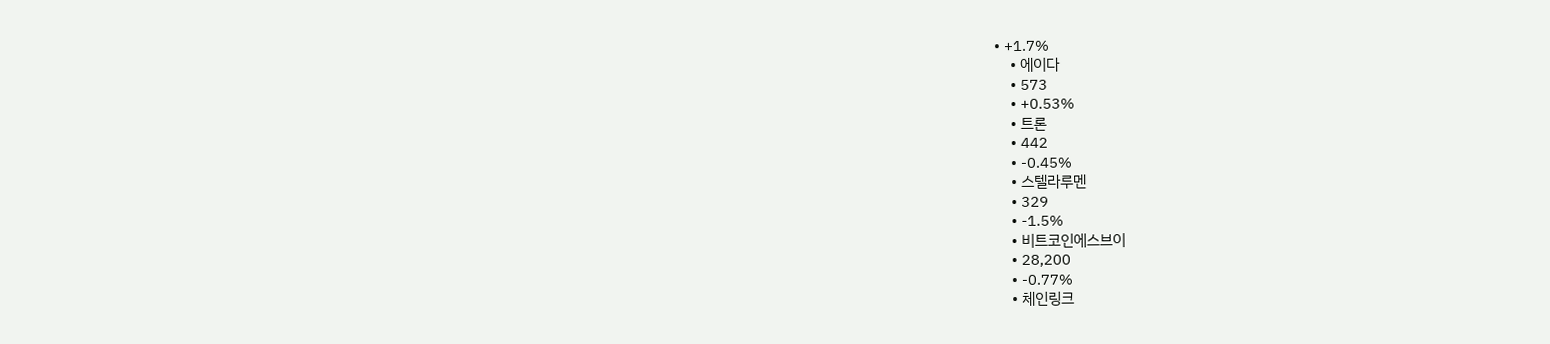• +1.7%
    • 에이다
    • 573
    • +0.53%
    • 트론
    • 442
    • -0.45%
    • 스텔라루멘
    • 329
    • -1.5%
    • 비트코인에스브이
    • 28,200
    • -0.77%
    • 체인링크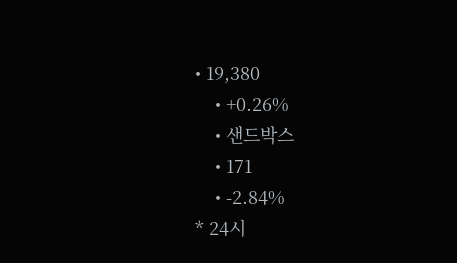• 19,380
    • +0.26%
    • 샌드박스
    • 171
    • -2.84%
* 24시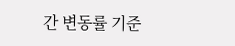간 변동률 기준